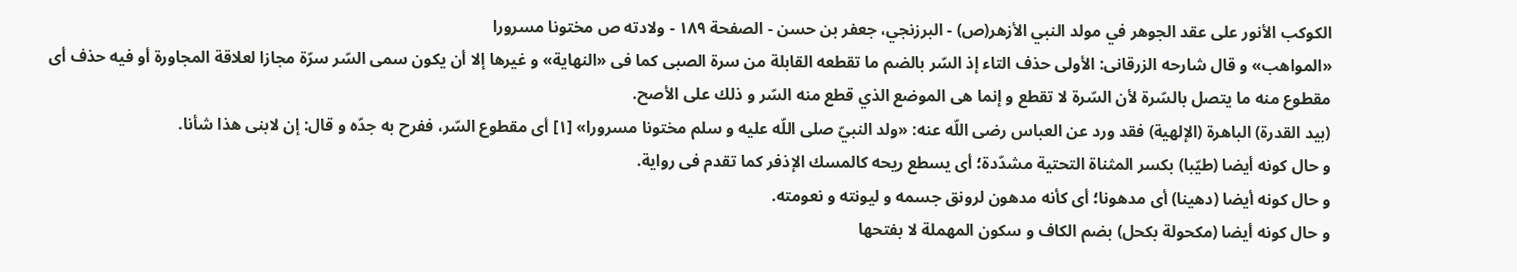الكوكب الأنور على عقد الجوهر في مولد النبي الأزهر(ص) - البرزنجي، جعفر بن حسن - الصفحة ١٨٩ - ولادته ص مختونا مسرورا
«المواهب» و قال شارحه الزرقانى: الأولى حذف التاء إذ السّر بالضم ما تقطعه القابلة من سرة الصبى كما فى «النهاية» و غيرها إلا أن يكون سمى السّر سرّة مجازا لعلاقة المجاورة أو فيه حذف أى مقطوع منه ما يتصل بالسّرة لأن السّرة لا تقطع و إنما هى الموضع الذي قطع منه السّر و ذلك على الأصح.
(بيد القدرة) الباهرة (الإلهية) فقد ورد عن العباس رضى اللّه عنه: «ولد النبيّ صلى اللّه عليه و سلم مختونا مسرورا» [١] أى مقطوع السّر، ففرح به جدّه و قال: إن لابنى هذا شأنا.
و حال كونه أيضا (طيّبا) بكسر المثناة التحتية مشدّدة؛ أى يسطع ريحه كالمسك الإذفر كما تقدم فى رواية.
و حال كونه أيضا (دهينا) أى مدهونا؛ أى كأنه مدهون لرونق جسمه و ليونته و نعومته.
و حال كونه أيضا (مكحولة بكحل) بضم الكاف و سكون المهملة لا بفتحها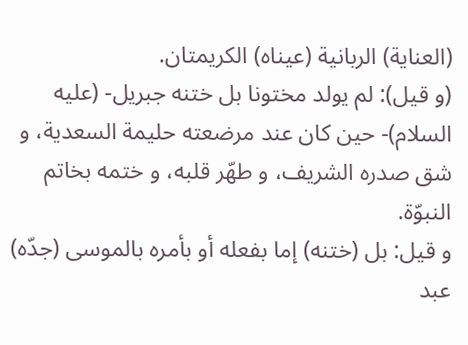(العناية) الربانية (عيناه) الكريمتان.
(و قيل): لم يولد مختونا بل ختنه جبريل- (عليه السلام)- حين كان عند مرضعته حليمة السعدية، و شق صدره الشريف، و طهّر قلبه، و ختمه بخاتم النبوّة.
و قيل: بل (ختنه) إما بفعله أو بأمره بالموسى (جدّه) عبد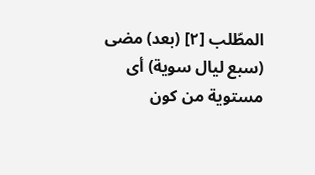المطّلب [٢] (بعد) مضى (سبع ليال سوية) أى مستوية من كون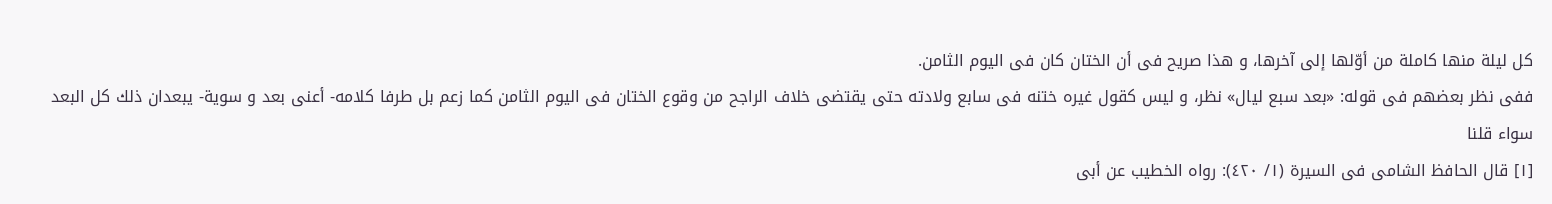كل ليلة منها كاملة من أوّلها إلى آخرها، و هذا صريح فى أن الختان كان فى اليوم الثامن.
ففى نظر بعضهم فى قوله: «بعد سبع ليال» نظر، و ليس كقول غيره ختنه فى سابع ولادته حتى يقتضى خلاف الراجح من وقوع الختان فى اليوم الثامن كما زعم بل طرفا كلامه- أعنى بعد و سوية- يبعدان ذلك كل البعد سواء قلنا
[١] قال الحافظ الشامى فى السيرة (١/ ٤٢٠): رواه الخطيب عن أبى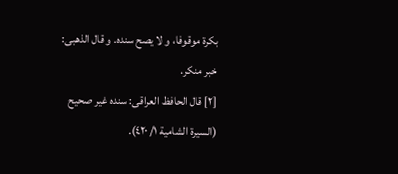بكرة موقوفا، و لا يصح سنده. و قال الذهبى:
خبر منكر.
[٢] قال الحافظ العراقى: سنده غير صحيح (السيرة الشامية ١/ ٤٢٠).